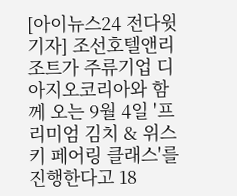[아이뉴스24 전다윗 기자] 조선호텔앤리조트가 주류기업 디아지오코리아와 함께 오는 9월 4일 '프리미엄 김치 & 위스키 페어링 클래스'를 진행한다고 18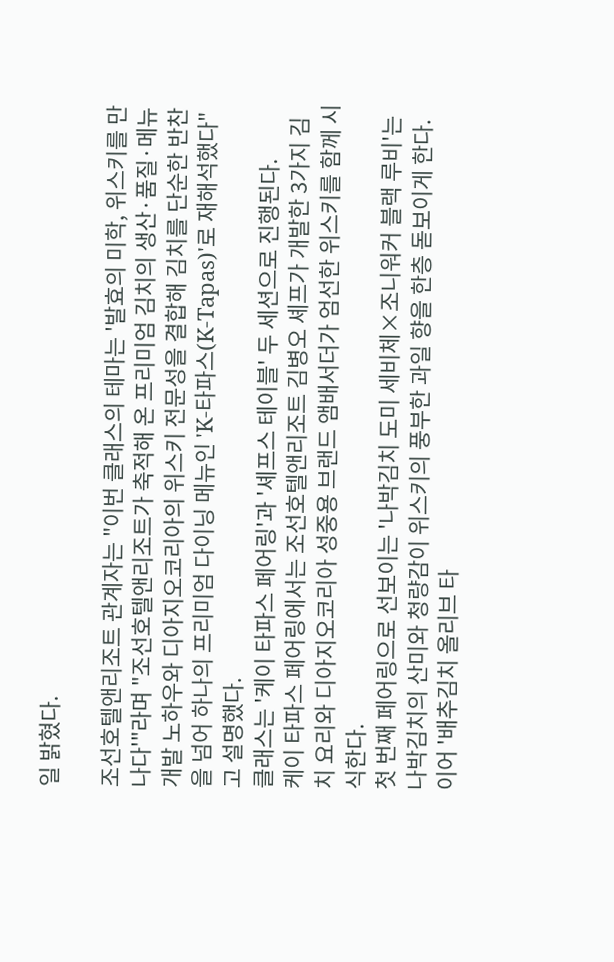일 밝혔다.

조선호텔앤리조트 관계자는 "이번 클래스의 테마는 '발효의 미학, 위스키를 만나다'"라며 "조선호텔앤리조트가 축적해 온 프리미엄 김치의 생산·품질·메뉴 개발 노하우와 디아지오코리아의 위스키 전문성을 결합해 김치를 단순한 반찬을 넘어 하나의 프리미엄 다이닝 메뉴인 'K-타파스(K-Tapas)'로 재해석했다"고 설명했다.
클래스는 '케이 타파스 페어링'과 '셰프스 테이블' 두 세션으로 진행된다.
케이 타파스 페어링에서는 조선호텔앤리조트 김병오 셰프가 개발한 3가지 김치 요리와 디아지오코리아 성중용 브랜드 앰배서더가 엄선한 위스키를 함께 시식한다.
첫 번째 페어링으로 선보이는 '나박김치 도미 세비체×조니워커 블랙 루비'는 나박김치의 산미와 청량감이 위스키의 풍부한 과일 향을 한층 돋보이게 한다.
이어 '배추김치 올리브 타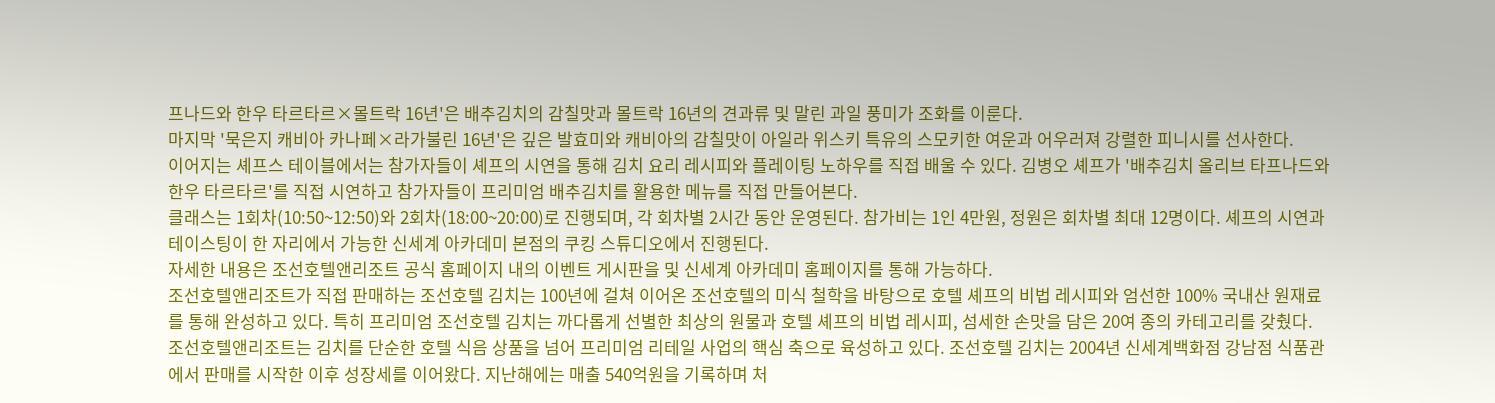프나드와 한우 타르타르×몰트락 16년'은 배추김치의 감칠맛과 몰트락 16년의 견과류 및 말린 과일 풍미가 조화를 이룬다.
마지막 '묵은지 캐비아 카나페×라가불린 16년'은 깊은 발효미와 캐비아의 감칠맛이 아일라 위스키 특유의 스모키한 여운과 어우러져 강렬한 피니시를 선사한다.
이어지는 셰프스 테이블에서는 참가자들이 셰프의 시연을 통해 김치 요리 레시피와 플레이팅 노하우를 직접 배울 수 있다. 김병오 셰프가 '배추김치 올리브 타프나드와 한우 타르타르'를 직접 시연하고 참가자들이 프리미엄 배추김치를 활용한 메뉴를 직접 만들어본다.
클래스는 1회차(10:50~12:50)와 2회차(18:00~20:00)로 진행되며, 각 회차별 2시간 동안 운영된다. 참가비는 1인 4만원, 정원은 회차별 최대 12명이다. 셰프의 시연과 테이스팅이 한 자리에서 가능한 신세계 아카데미 본점의 쿠킹 스튜디오에서 진행된다.
자세한 내용은 조선호텔앤리조트 공식 홈페이지 내의 이벤트 게시판을 및 신세계 아카데미 홈페이지를 통해 가능하다.
조선호텔앤리조트가 직접 판매하는 조선호텔 김치는 100년에 걸쳐 이어온 조선호텔의 미식 철학을 바탕으로 호텔 셰프의 비법 레시피와 엄선한 100% 국내산 원재료를 통해 완성하고 있다. 특히 프리미엄 조선호텔 김치는 까다롭게 선별한 최상의 원물과 호텔 셰프의 비법 레시피, 섬세한 손맛을 담은 20여 종의 카테고리를 갖췄다.
조선호텔앤리조트는 김치를 단순한 호텔 식음 상품을 넘어 프리미엄 리테일 사업의 핵심 축으로 육성하고 있다. 조선호텔 김치는 2004년 신세계백화점 강남점 식품관에서 판매를 시작한 이후 성장세를 이어왔다. 지난해에는 매출 540억원을 기록하며 처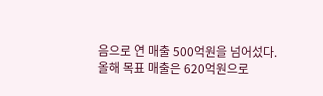음으로 연 매출 500억원을 넘어섰다. 올해 목표 매출은 620억원으로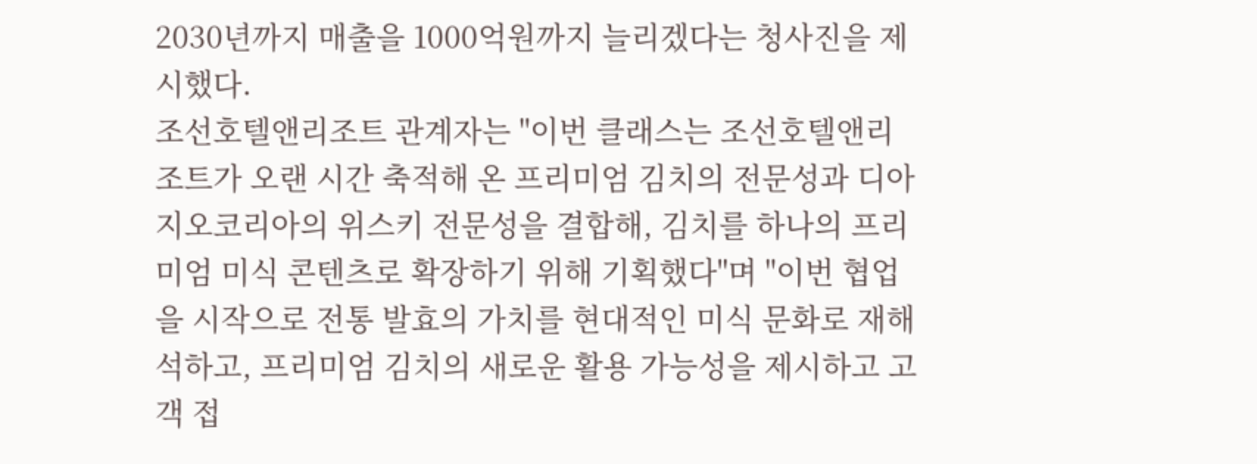2030년까지 매출을 1000억원까지 늘리겠다는 청사진을 제시했다.
조선호텔앤리조트 관계자는 "이번 클래스는 조선호텔앤리조트가 오랜 시간 축적해 온 프리미엄 김치의 전문성과 디아지오코리아의 위스키 전문성을 결합해, 김치를 하나의 프리미엄 미식 콘텐츠로 확장하기 위해 기획했다"며 "이번 협업을 시작으로 전통 발효의 가치를 현대적인 미식 문화로 재해석하고, 프리미엄 김치의 새로운 활용 가능성을 제시하고 고객 접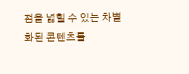점을 넓힐 수 있는 차별화된 콘텐츠를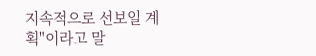지속적으로 선보일 계획"이라고 말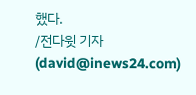했다.
/전다윗 기자(david@inews24.com)